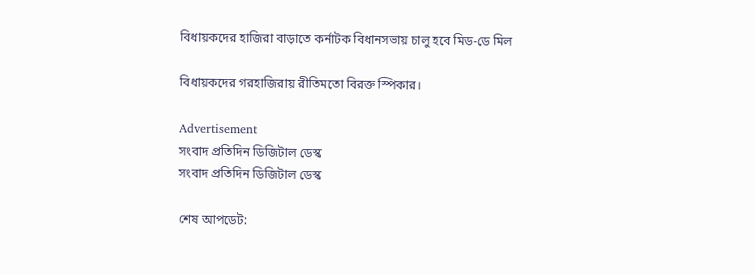বিধায়কদের হাজিরা বাড়াতে কর্নাটক বিধানসভায় চালু হবে মিড-ডে মিল

বিধায়কদের গরহাজিরায় রীতিমতো বিরক্ত স্পিকার।

Advertisement
সংবাদ প্রতিদিন ডিজিটাল ডেস্ক
সংবাদ প্রতিদিন ডিজিটাল ডেস্ক

শেষ আপডেট: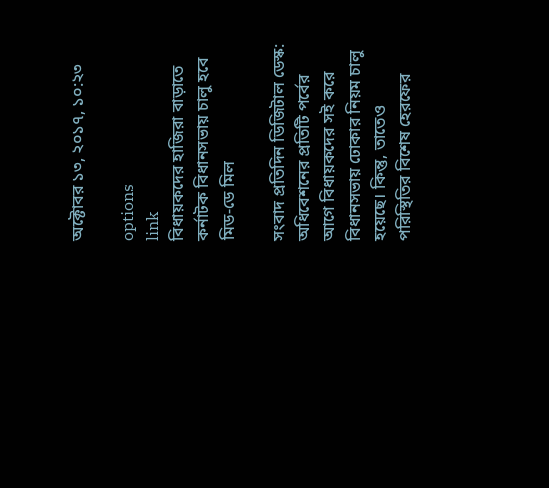অক্টোবর ১৩, ২০১৭, ১০:২৩

options
link
বিধায়কদের হাজিরা বাড়াতে কর্নাটক বিধানসভায় চালু হবে মিড-ডে মিল

সংবাদ প্রতিদিন ডিজিটাল ডেস্ক: অধিবেশনের প্রতিটি পর্বের আগে বিধায়কদের সই করে বিধানসভায় ঢোকার নিয়ম চালু হয়েছে। কিন্তু, তাতেও পরিস্থিতির বিশেষ হেরফের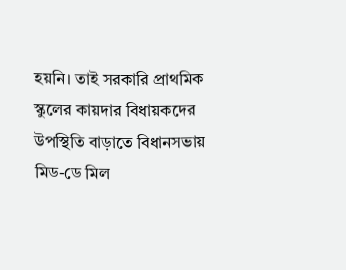হয়নি। তাই সরকারি প্রাথমিক স্কুলের কায়দার বিধায়কদের উপস্থিতি বাড়াতে বিধানসভায় মিড-ডে মিল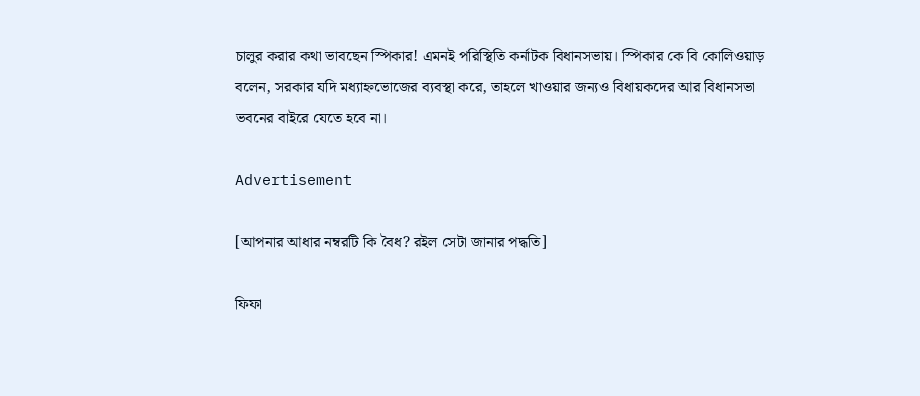চালুর করার কথা ভাবছেন স্পিকার! এমনই পরিস্থিতি কর্নাটক বিধানসভায়। স্পিকার কে বি কোলিওয়াড় বলেন, সরকার যদি মধ্যাহ্নভোজের ব্যবস্থা করে, তাহলে খাওয়ার জন্যও বিধায়কদের আর বিধানসভা ভবনের বাইরে যেতে হবে না।

Advertisement

[আপনার আধার নম্বরটি কি বৈধ? রইল সেটা জানার পদ্ধতি]

ফিফা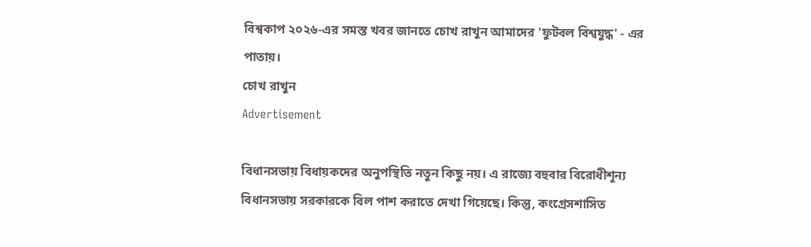বিশ্বকাপ ২০২৬-এর সমস্ত খবর জানতে চোখ রাখুন আমাদের 'ফুটবল বিশ্বযুদ্ধ' - এর পাতায়।
চোখ রাখুন
Advertisement

বিধানসভায় বিধায়কদের অনুপস্থিতি নতুন কিছু নয়। এ রাজ্যে বহুবার বিরোধীশূন্য বিধানসভায় সরকারকে বিল পাশ করাতে দেখা গিয়েছে। কিন্তু, কংগ্রেসশাসিত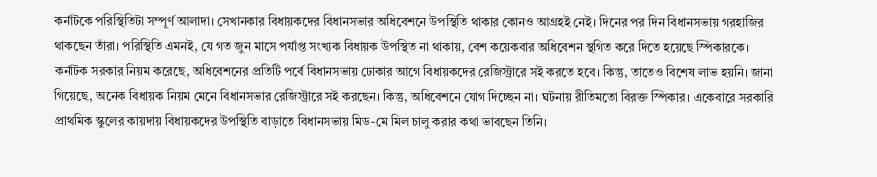কর্নাটকে পরিস্থিতিটা সম্পূর্ণ আলাদা। সেখানকার বিধায়কদের বিধানসভার অধিবেশনে উপস্থিতি থাকার কোনও আগ্রহই নেই। দিনের পর দিন বিধানসভায় গরহাজির থাকছেন তাঁরা। পরিস্থিতি এমনই, যে গত জুন মাসে পর্যাপ্ত সংখ্যক বিধায়ক উপস্থিত না থাকায়, বেশ কয়েকবার অধিবেশন স্থগিত করে দিতে হয়েছে স্পিকারকে। কর্নাটক সরকার নিয়ম করেছে, অধিবেশনের প্রতিটি পর্বে বিধানসভায় ঢোকার আগে বিধায়কদের রেজিস্ট্রারে সই করতে হবে। কিন্তু, তাতেও বিশেষ লাভ হয়নি। জানা গিয়েছে, অনেক বিধায়ক নিয়ম মেনে বিধানসভার রেজিস্ট্রারে সই করছেন। কিন্তু, অধিবেশনে যোগ দিচ্ছেন না। ঘটনায় রীতিমতো বিরক্ত স্পিকার। একেবারে সরকারি প্রাথমিক স্কুলের কায়দায় বিধায়কদের উপস্থিতি বাড়াতে বিধানসভায় মিড-মে মিল চালু করার কথা ভাবছেন তিনি।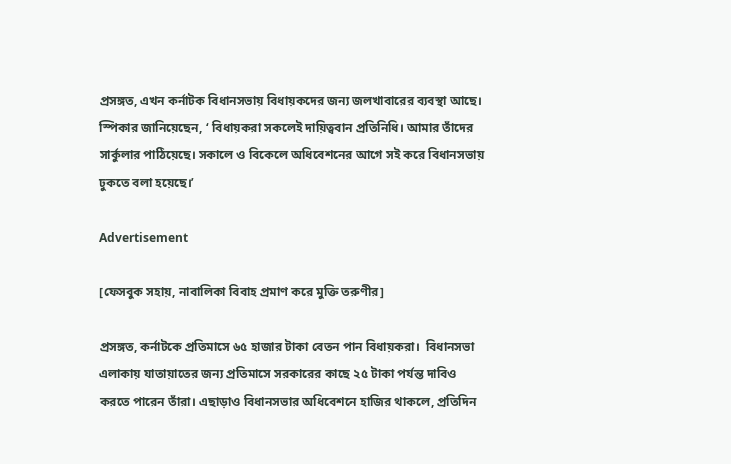প্রসঙ্গত, এখন কর্নাটক বিধানসভায় বিধায়কদের জন্য জলখাবারের ব্যবস্থা আছে। স্পিকার জানিয়েছেন, ‘ বিধায়করা সকলেই দায়িত্ববান প্রতিনিধি। আমার তাঁদের সার্কুলার পাঠিয়েছে। সকালে ও বিকেলে অধিবেশনের আগে সই করে বিধানসভায় ঢুকতে বলা হয়েছে।’

Advertisement

[ফেসবুক সহায়, নাবালিকা বিবাহ প্রমাণ করে মুক্তি তরুণীর]

প্রসঙ্গত, কর্নাটকে প্রতিমাসে ৬৫ হাজার টাকা বেতন পান বিধায়করা।  বিধানসভা এলাকায় যাতায়াতের জন্য প্রতিমাসে সরকারের কাছে ২৫ টাকা পর্যন্ত দাবিও করতে পারেন তাঁরা। এছাড়াও বিধানসভার অধিবেশনে হাজির থাকলে, প্রতিদিন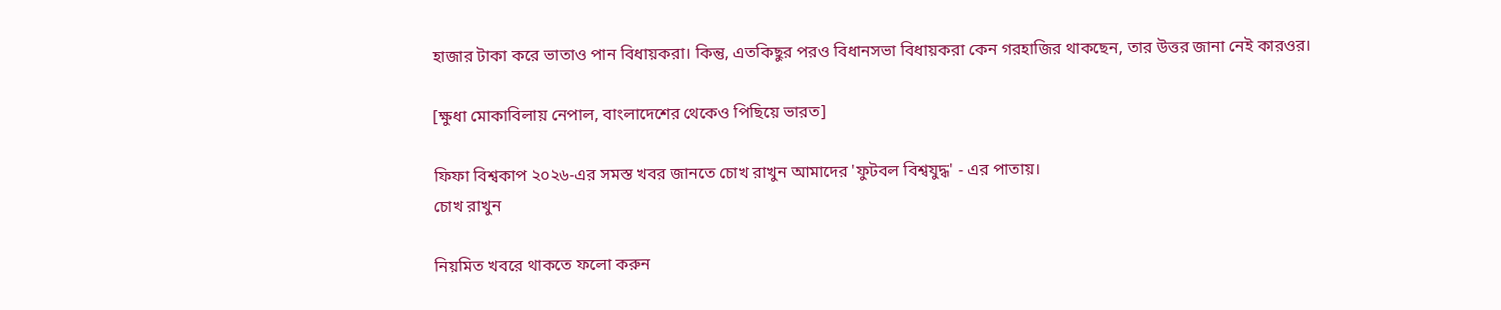হাজার টাকা করে ভাতাও পান বিধায়করা। কিন্তু, এতকিছুর পরও বিধানসভা বিধায়করা কেন গরহাজির থাকছেন, তার উত্তর জানা নেই কারওর।

[ক্ষুধা মোকাবিলায় নেপাল, বাংলাদেশের থেকেও পিছিয়ে ভারত]

ফিফা বিশ্বকাপ ২০২৬-এর সমস্ত খবর জানতে চোখ রাখুন আমাদের 'ফুটবল বিশ্বযুদ্ধ' - এর পাতায়।
চোখ রাখুন

নিয়মিত খবরে থাকতে ফলো করুন